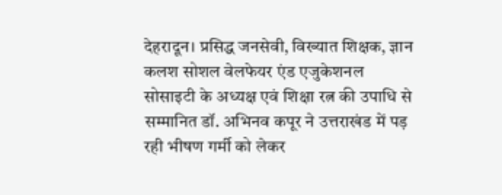देहरादून। प्रसिद्ध जनसेवी, विख्यात शिक्षक, ज्ञान कलश सोशल वेलफेयर एंड एजुकेशनल सोसाइटी के अध्यक्ष एवं शिक्षा रत्न की उपाधि से सम्मानित डॉ. अभिनव कपूर ने उत्तराखंड में पड़ रही भीषण गर्मी को लेकर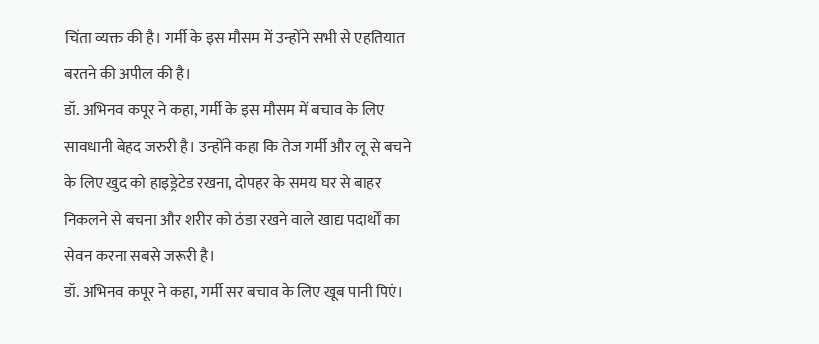चिंता व्यक्त की है। गर्मी के इस मौसम में उन्होंने सभी से एहतियात बरतने की अपील की है।
डॉ. अभिनव कपूर ने कहा, गर्मी के इस मौसम में बचाव के लिए सावधानी बेहद जरुरी है। उन्होंने कहा कि तेज गर्मी और लू से बचने के लिए खुद को हाइड्रेटेड रखना, दोपहर के समय घर से बाहर निकलने से बचना और शरीर को ठंडा रखने वाले खाद्य पदार्थों का सेवन करना सबसे जरूरी है।
डॉ. अभिनव कपूर ने कहा, गर्मी सर बचाव के लिए खूब पानी पिएं।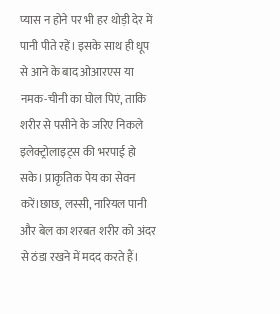प्यास न होने पर भी हर थोड़ी देर में पानी पीते रहें। इसके साथ ही धूप से आने के बाद ओआरएस या नमक-चीनी का घोल पिएं, ताकि शरीर से पसीने के जरिए निकले इलेक्ट्रोलाइट्स की भरपाई हो सके। प्राकृतिक पेय का सेवन करें।छाछ, लस्सी, नारियल पानी और बेल का शरबत शरीर को अंदर से ठंडा रखने में मदद करते हैं।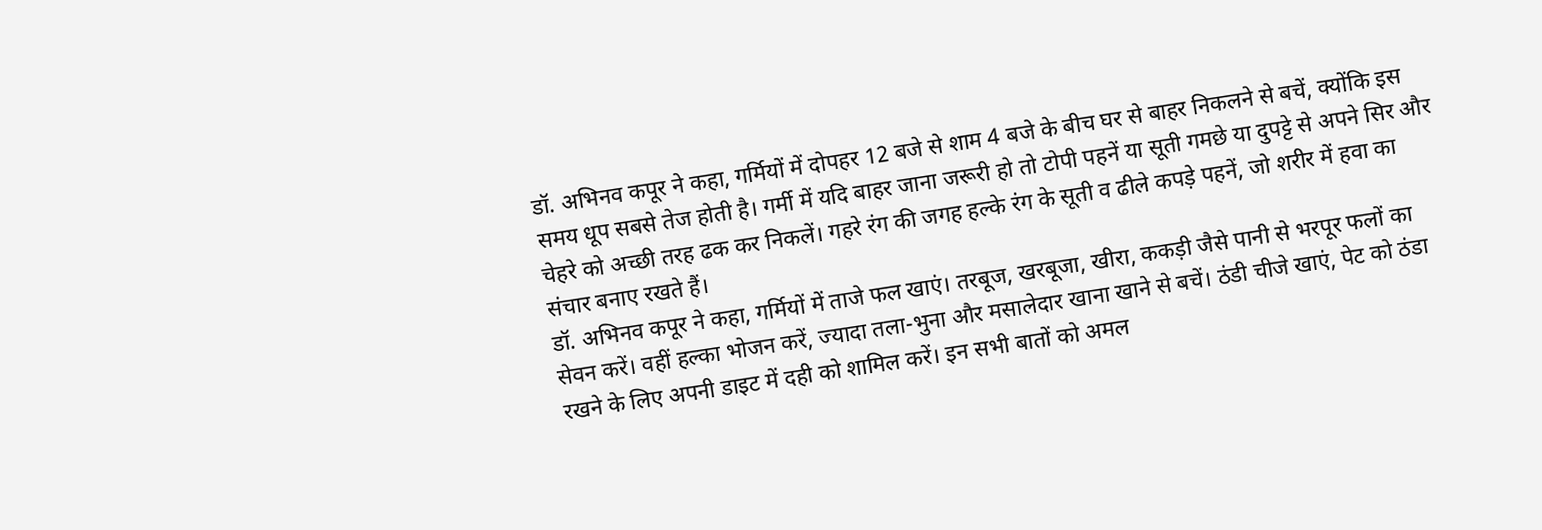डॉ. अभिनव कपूर ने कहा, गर्मियों में दोपहर 12 बजे से शाम 4 बजे के बीच घर से बाहर निकलने से बचें, क्योंकि इस समय धूप सबसे तेज होती है। गर्मी में यदि बाहर जाना जरूरी हो तो टोपी पहनें या सूती गमछे या दुपट्टे से अपने सिर और चेहरे को अच्छी तरह ढक कर निकलें। गहरे रंग की जगह हल्के रंग के सूती व ढीले कपड़े पहनें, जो शरीर में हवा का संचार बनाए रखते हैं।
डॉ. अभिनव कपूर ने कहा, गर्मियों में ताजे फल खाएं। तरबूज, खरबूजा, खीरा, ककड़ी जैसे पानी से भरपूर फलों का सेवन करें। वहीं हल्का भोजन करें, ज्यादा तला-भुना और मसालेदार खाना खाने से बचें। ठंडी चीजे खाएं, पेट को ठंडा रखने के लिए अपनी डाइट में दही को शामिल करें। इन सभी बातों को अमल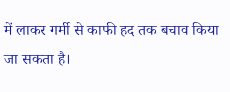में लाकर गर्मी से काफी हद तक बचाव किया जा सकता है।